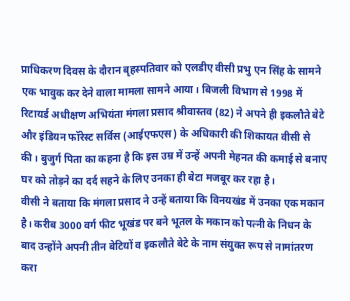प्राधिकरण दिवस के दौरान बृहस्पतिवार को एलडीए वीसी प्रभु एन सिंह के सामने एक भावुक कर देने वाला मामला सामने आया। बिजली विभाग से 1998 में रिटायर्ड अधीक्षण अभियंता मंगला प्रसाद श्रीवास्तव (82) ने अपने ही इकलौते बेटे और इंडियन फॉरेस्ट सर्विस (आईएफएस) के अधिकारी की शिकायत वीसी से की। बुजुर्ग पिता का कहना है कि इस उम्र में उन्हें अपनी मेहनत की कमाई से बनाए घर को तोड़ने का दर्द सहने के लिए उनका ही बेटा मजबूर कर रहा है।
वीसी ने बताया कि मंगला प्रसाद ने उन्हें बताया कि विनयखंड में उनका एक मकान है। करीब 3000 वर्ग फीट भूखंड पर बने भूतल के मकान को पत्नी के निधन के बाद उन्होंने अपनी तीन बेटियों व इकलौते बेटे के नाम संयुक्त रूप से नामांतरण करा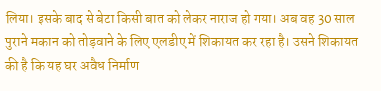लिया। इसके बाद से बेटा किसी बात को लेकर नाराज हो गया। अब वह 30 साल पुराने मकान को तोड़वाने के लिए एलडीए में शिकायत कर रहा है। उसने शिकायत की है कि यह घर अवैध निर्माण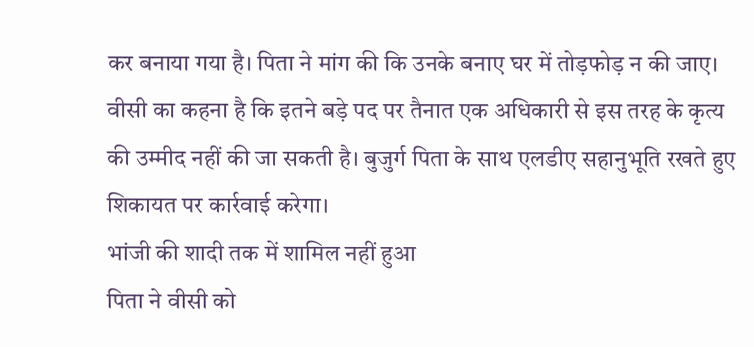कर बनाया गया है। पिता ने मांग की कि उनके बनाए घर में तोड़फोड़ न की जाए। वीसी का कहना है कि इतने बड़े पद पर तैनात एक अधिकारी से इस तरह के कृत्य की उम्मीद नहीं की जा सकती है। बुजुर्ग पिता के साथ एलडीए सहानुभूति रखते हुए शिकायत पर कार्रवाई करेगा।
भांजी की शादी तक में शामिल नहीं हुआ
पिता ने वीसी को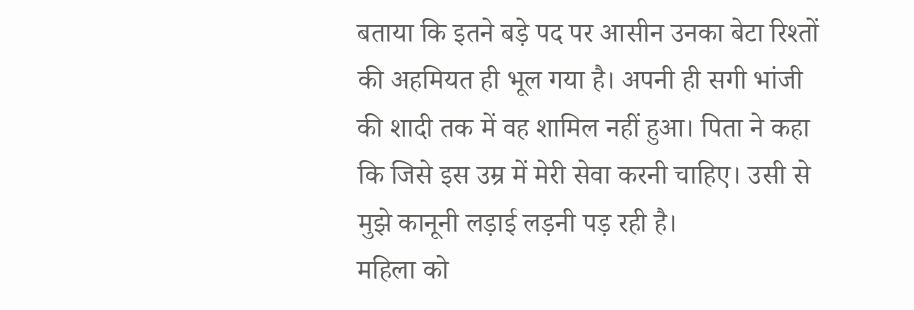बताया कि इतने बड़े पद पर आसीन उनका बेटा रिश्तों की अहमियत ही भूल गया है। अपनी ही सगी भांजी की शादी तक में वह शामिल नहीं हुआ। पिता ने कहा कि जिसे इस उम्र में मेरी सेवा करनी चाहिए। उसी से मुझे कानूनी लड़ाई लड़नी पड़ रही है।
महिला को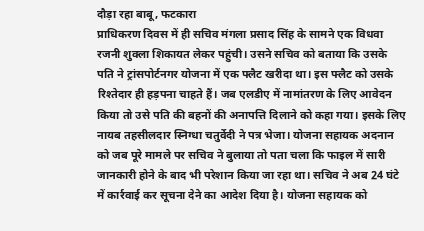दौड़ा रहा बाबू, फटकारा
प्राधिकरण दिवस में ही सचिव मंगला प्रसाद सिंह के सामने एक विधवा रजनी शुक्ला शिकायत लेकर पहुंची। उसने सचिव को बताया कि उसके पति ने ट्रांसपोर्टनगर योजना में एक फ्लैट खरीदा था। इस फ्लैट को उसके रिश्तेदार ही हड़पना चाहते हैं। जब एलडीए में नामांतरण के लिए आवेदन किया तो उसे पति की बहनों की अनापत्ति दिलाने को कहा गया। इसके लिए नायब तहसीलदार स्निग्धा चतुर्वेदी ने पत्र भेजा। योजना सहायक अदनान को जब पूरे मामले पर सचिव ने बुलाया तो पता चला कि फाइल में सारी जानकारी होने के बाद भी परेशान किया जा रहा था। सचिव ने अब 24 घंटे में कार्रवाई कर सूचना देने का आदेश दिया है। योजना सहायक को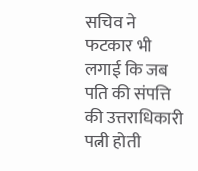सचिव ने फटकार भी लगाई कि जब पति की संपत्ति की उत्तराधिकारी पत्नी होती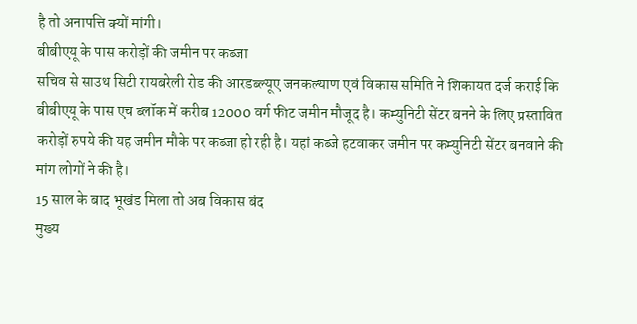है तो अनापत्ति क्यों मांगी।
बीबीएयू के पास करोड़ों की जमीन पर कब्जा
सचिव से साउथ सिटी रायबरेली रोड की आरडब्ल्यूए जनकल्याण एवं विकास समिति ने शिकायत दर्ज कराई कि बीबीएयू के पास एच ब्लॉक में करीब 12000 वर्ग फीट जमीन मौजूद है। कम्युनिटी सेंटर बनने के लिए प्रस्तावित करोड़ों रुपये की यह जमीन मौके पर कब्जा हो रही है। यहां कब्जे हटवाकर जमीन पर कम्युनिटी सेंटर बनवाने की मांग लोगों ने की है।
15 साल के बाद भूखंड मिला तो अब विकास बंद
मुख्य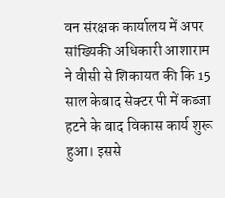वन संरक्षक कार्यालय में अपर सांख्यिकी अधिकारी आशाराम ने वीसी से शिकायत की कि 15 साल केबाद सेक्टर पी में कब्जा हटने के बाद विकास कार्य शुरू हुआ। इससे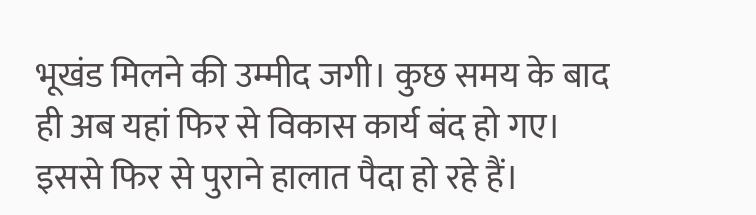भूखंड मिलने की उम्मीद जगी। कुछ समय के बाद ही अब यहां फिर से विकास कार्य बंद हो गए। इससे फिर से पुराने हालात पैदा हो रहे हैं।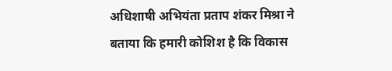अधिशाषी अभियंता प्रताप शंकर मिश्रा ने बताया कि हमारी कोशिश है कि विकास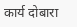कार्य दोबारा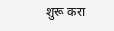शुरू करा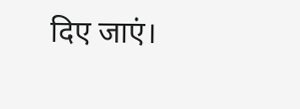दिए जाएं।